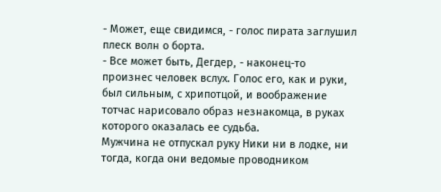- Может, еще свидимся, - голос пирата заглушил плеск волн о борта.
- Все может быть, Дегдер, - наконец-то произнес человек вслух. Голос его, как и руки, был сильным, с хрипотцой, и воображение тотчас нарисовало образ незнакомца, в руках которого оказалась ее судьба.
Мужчина не отпускал руку Ники ни в лодке, ни тогда, когда они ведомые проводником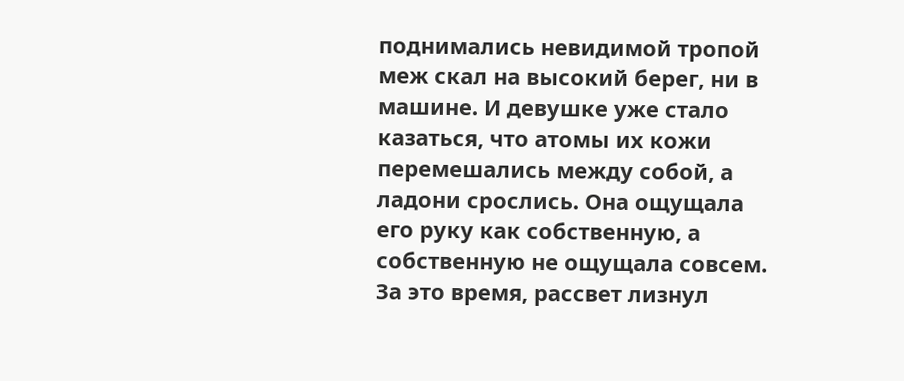поднимались невидимой тропой меж скал на высокий берег, ни в машине. И девушке уже стало казаться, что атомы их кожи перемешались между собой, а ладони срослись. Она ощущала его руку как собственную, а собственную не ощущала совсем.
За это время, рассвет лизнул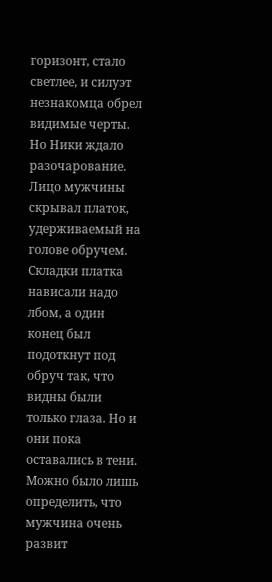горизонт, стало светлее, и силуэт незнакомца обрел видимые черты. Но Ники ждало разочарование. Лицо мужчины скрывал платок, удерживаемый на голове обручем. Складки платка нависали надо лбом, а один конец был подоткнут под обруч так, что видны были только глаза. Но и они пока оставались в тени. Можно было лишь определить, что мужчина очень развит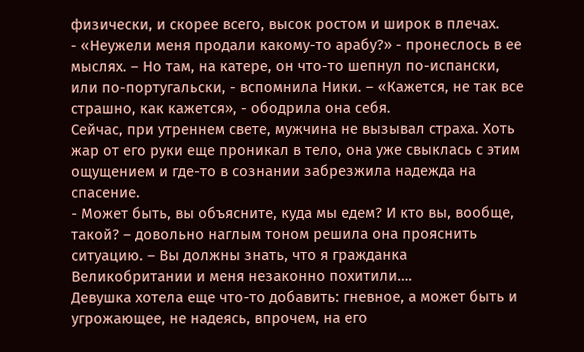физически, и скорее всего, высок ростом и широк в плечах.
- «Неужели меня продали какому-то арабу?» - пронеслось в ее мыслях. – Но там, на катере, он что-то шепнул по-испански, или по-португальски, - вспомнила Ники. – «Кажется, не так все страшно, как кажется», - ободрила она себя.
Сейчас, при утреннем свете, мужчина не вызывал страха. Хоть жар от его руки еще проникал в тело, она уже свыклась с этим ощущением и где-то в сознании забрезжила надежда на спасение.
- Может быть, вы объясните, куда мы едем? И кто вы, вообще, такой? – довольно наглым тоном решила она прояснить ситуацию. – Вы должны знать, что я гражданка Великобритании и меня незаконно похитили….
Девушка хотела еще что-то добавить: гневное, а может быть и угрожающее, не надеясь, впрочем, на его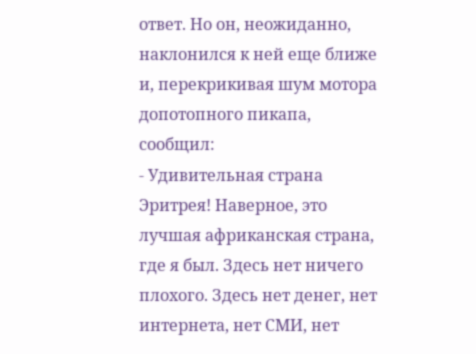ответ. Но он, неожиданно, наклонился к ней еще ближе и, перекрикивая шум мотора допотопного пикапа, сообщил:
- Удивительная страна Эритрея! Наверное, это лучшая африканская страна, где я был. Здесь нет ничего плохого. Здесь нет денег, нет интернета, нет СМИ, нет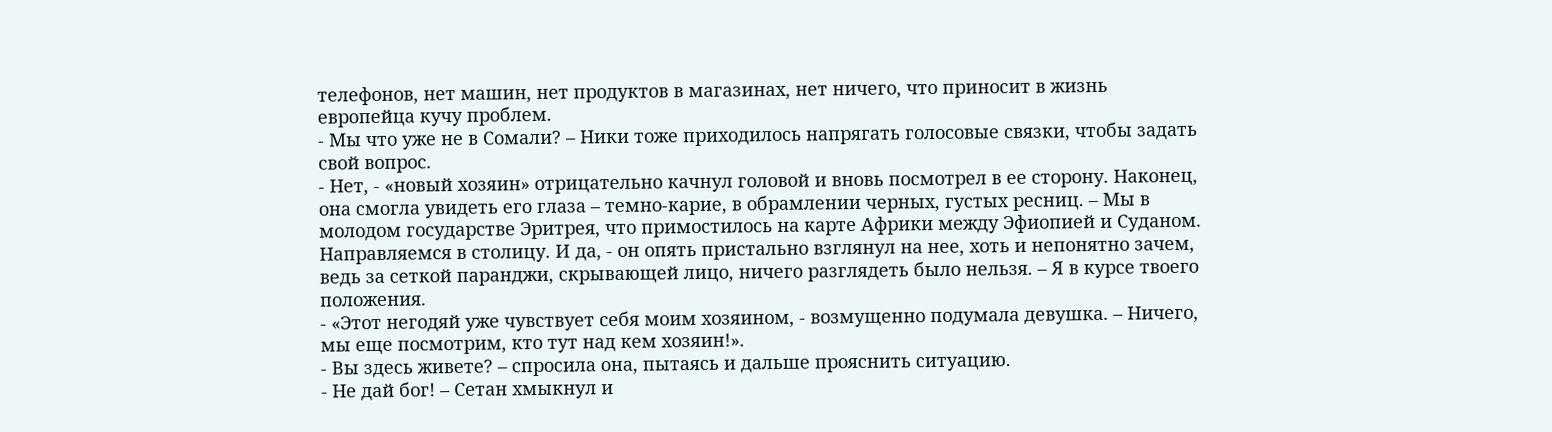телефонов, нет машин, нет продуктов в магазинах, нет ничего, что приносит в жизнь европейца кучу проблем.
- Мы что уже не в Сомали? – Ники тоже приходилось напрягать голосовые связки, чтобы задать свой вопрос.
- Нет, - «новый хозяин» отрицательно качнул головой и вновь посмотрел в ее сторону. Наконец, она смогла увидеть его глаза – темно-карие, в обрамлении черных, густых ресниц. – Мы в молодом государстве Эритрея, что примостилось на карте Африки между Эфиопией и Суданом. Направляемся в столицу. И да, - он опять пристально взглянул на нее, хоть и непонятно зачем, ведь за сеткой паранджи, скрывающей лицо, ничего разглядеть было нельзя. – Я в курсе твоего положения.
- «Этот негодяй уже чувствует себя моим хозяином, - возмущенно подумала девушка. – Ничего, мы еще посмотрим, кто тут над кем хозяин!».
- Вы здесь живете? – спросила она, пытаясь и дальше прояснить ситуацию.
- Не дай бог! – Сетан хмыкнул и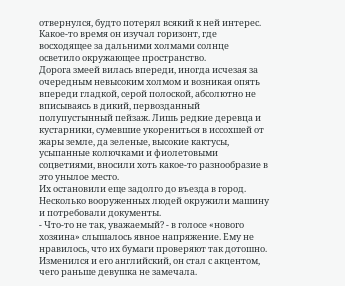отвернулся, будто потерял всякий к ней интерес. Какое-то время он изучал горизонт, где восходящее за дальними холмами солнце осветило окружающее пространство.
Дорога змеей вилась впереди, иногда исчезая за очередным невысоким холмом и возникая опять впереди гладкой, серой полоской, абсолютно не вписываясь в дикий, первозданный полупустынный пейзаж. Лишь редкие деревца и кустарники, сумевшие укорениться в иссохшей от жары земле, да зеленые, высокие кактусы, усыпанные колючками и фиолетовыми соцветиями, вносили хоть какое-то разнообразие в это унылое место.
Их остановили еще задолго до въезда в город. Несколько вооруженных людей окружили машину и потребовали документы.
- Что-то не так, уважаемый? - в голосе «нового хозяина» слышалось явное напряжение. Ему не нравилось, что их бумаги проверяют так дотошно. Изменился и его английский, он стал с акцентом, чего раньше девушка не замечала.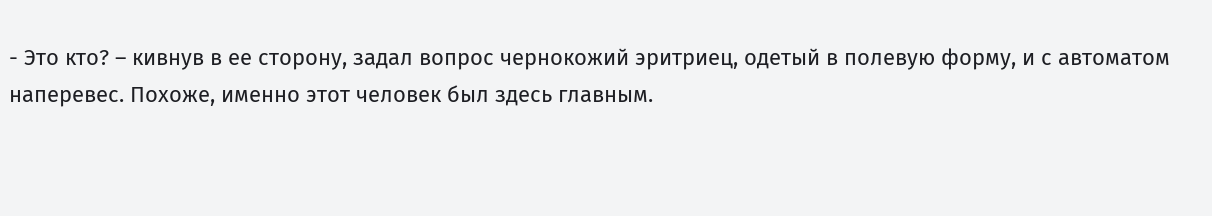- Это кто? – кивнув в ее сторону, задал вопрос чернокожий эритриец, одетый в полевую форму, и с автоматом наперевес. Похоже, именно этот человек был здесь главным.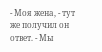- Моя жена, - тут же получил он ответ. - Мы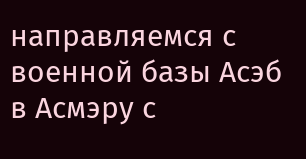направляемся с военной базы Асэб в Асмэру с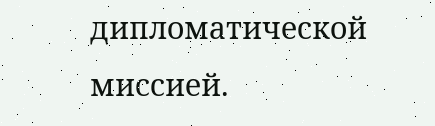дипломатической миссией.